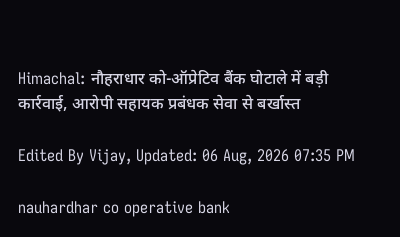Himachal: नौहराधार को-ऑप्रेटिव बैंक घोटाले में बड़ी कार्रवाई, आरोपी सहायक प्रबंधक सेवा से बर्खास्त

Edited By Vijay, Updated: 06 Aug, 2026 07:35 PM

nauhardhar co operative bank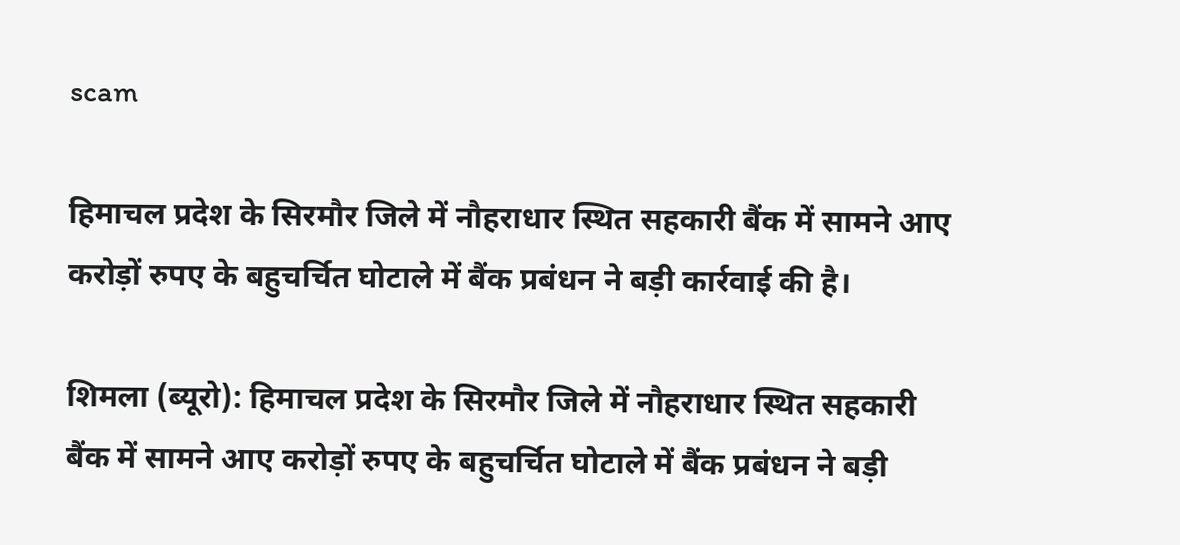scam

हिमाचल प्रदेश के सिरमौर जिले में नौहराधार स्थित सहकारी बैंक में सामने आए करोड़ों रुपए के बहुचर्चित घोटाले में बैंक प्रबंधन ने बड़ी कार्रवाई की है।

शिमला (ब्यूरो): हिमाचल प्रदेश के सिरमौर जिले में नौहराधार स्थित सहकारी बैंक में सामने आए करोड़ों रुपए के बहुचर्चित घोटाले में बैंक प्रबंधन ने बड़ी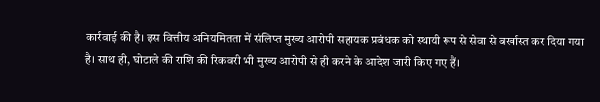कार्रवाई की है। इस वित्तीय अनियमितता में संलिप्त मुख्य आरोपी सहायक प्रबंधक को स्थायी रूप से सेवा से बर्खास्त कर दिया गया है। साथ ही, घोटाले की राशि की रिकवरी भी मुख्य आरोपी से ही करने के आदेश जारी किए गए हैं।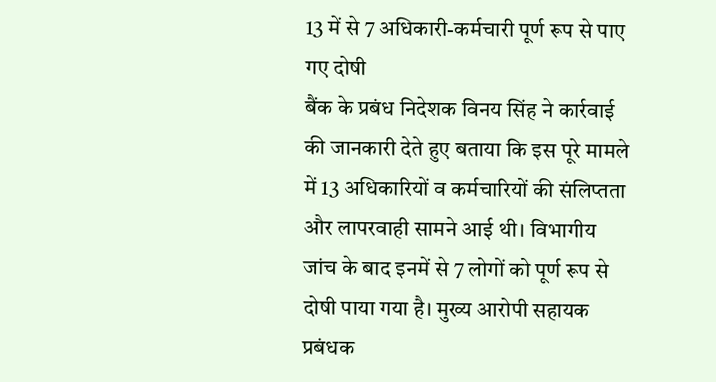13 में से 7 अधिकारी-कर्मचारी पूर्ण रूप से पाए गए दोषी
बैंक के प्रबंध निदेशक विनय सिंह ने कार्रवाई की जानकारी देते हुए बताया कि इस पूरे मामले में 13 अधिकारियों व कर्मचारियों की संलिप्तता और लापरवाही सामने आई थी। विभागीय जांच के बाद इनमें से 7 लोगों को पूर्ण रूप से दोषी पाया गया है। मुख्य आरोपी सहायक प्रबंधक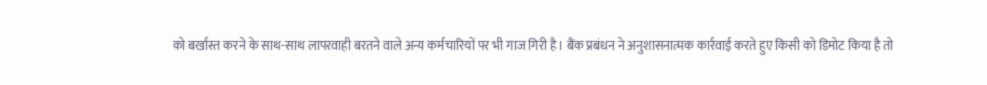को बर्खास्त करने के साथ-साथ लापरवाही बरतने वाले अन्य कर्मचारियों पर भी गाज गिरी है। बैंक प्रबंधन ने अनुशासनात्मक कार्रवाई करते हुए किसी को डिमोट किया है तो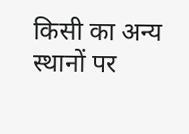किसी का अन्य स्थानों पर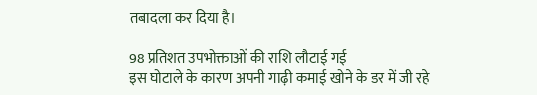तबादला कर दिया है।

98 प्रतिशत उपभोक्ताओं की राशि लौटाई गई
इस घोटाले के कारण अपनी गाढ़ी कमाई खोने के डर में जी रहे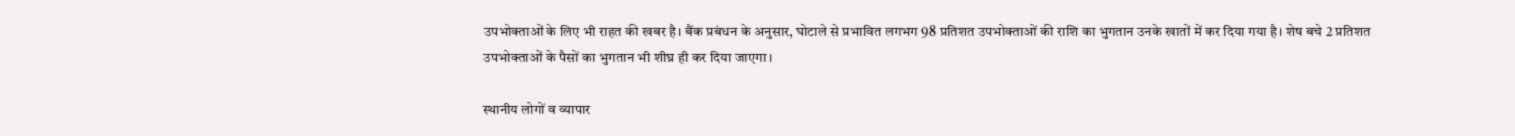उपभोक्ताओं के लिए भी राहत की खबर है। बैंक प्रबंधन के अनुसार, घोटाले से प्रभावित लगभग 98 प्रतिशत उपभोक्ताओं की राशि का भुगतान उनके खातों में कर दिया गया है। शेष बचे 2 प्रतिशत उपभोक्ताओं के पैसों का भुगतान भी शीघ्र ही कर दिया जाएगा।

स्थानीय लोगों व व्यापार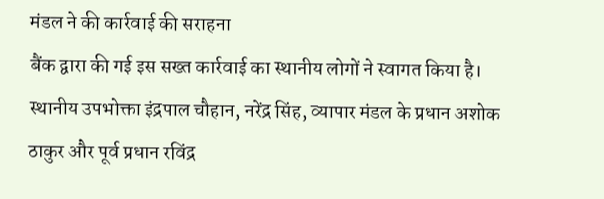मंडल ने की कार्रवाई की सराहना
बैंक द्वारा की गई इस सख्त कार्रवाई का स्थानीय लोगों ने स्वागत किया है। स्थानीय उपभोक्ता इंद्रपाल चौहान, नरेंद्र सिंह, व्यापार मंडल के प्रधान अशोक ठाकुर और पूर्व प्रधान रविंद्र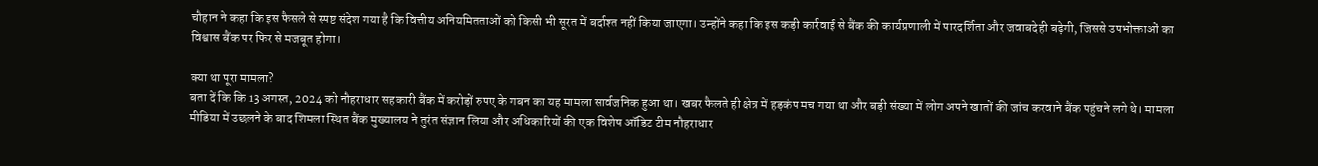चौहान ने कहा कि इस फैसले से स्पष्ट संदेश गया है कि वित्तीय अनियमितताओं को किसी भी सूरत में बर्दाश्त नहीं किया जाएगा। उन्होंने कहा कि इस कड़ी कार्रवाई से बैंक की कार्यप्रणाली में पारदर्शिता और जवाबदेही बढ़ेगी, जिससे उपभोक्ताओं का विश्वास बैंक पर फिर से मजबूत होगा।

क्या था पूरा मामला?
बता दें कि कि 13 अगस्त, 2024 को नौहराधार सहकारी बैंक में करोड़ों रुपए के गबन का यह मामला सार्वजनिक हुआ था। खबर फैलते ही क्षेत्र में हड़कंप मच गया था और बड़ी संख्या में लोग अपने खातों की जांच करवाने बैंक पहुंचने लगे थे। मामला मीडिया में उछलने के बाद शिमला स्थित बैंक मुख्यालय ने तुरंत संज्ञान लिया और अधिकारियों की एक विशेष ऑडिट टीम नौहराधार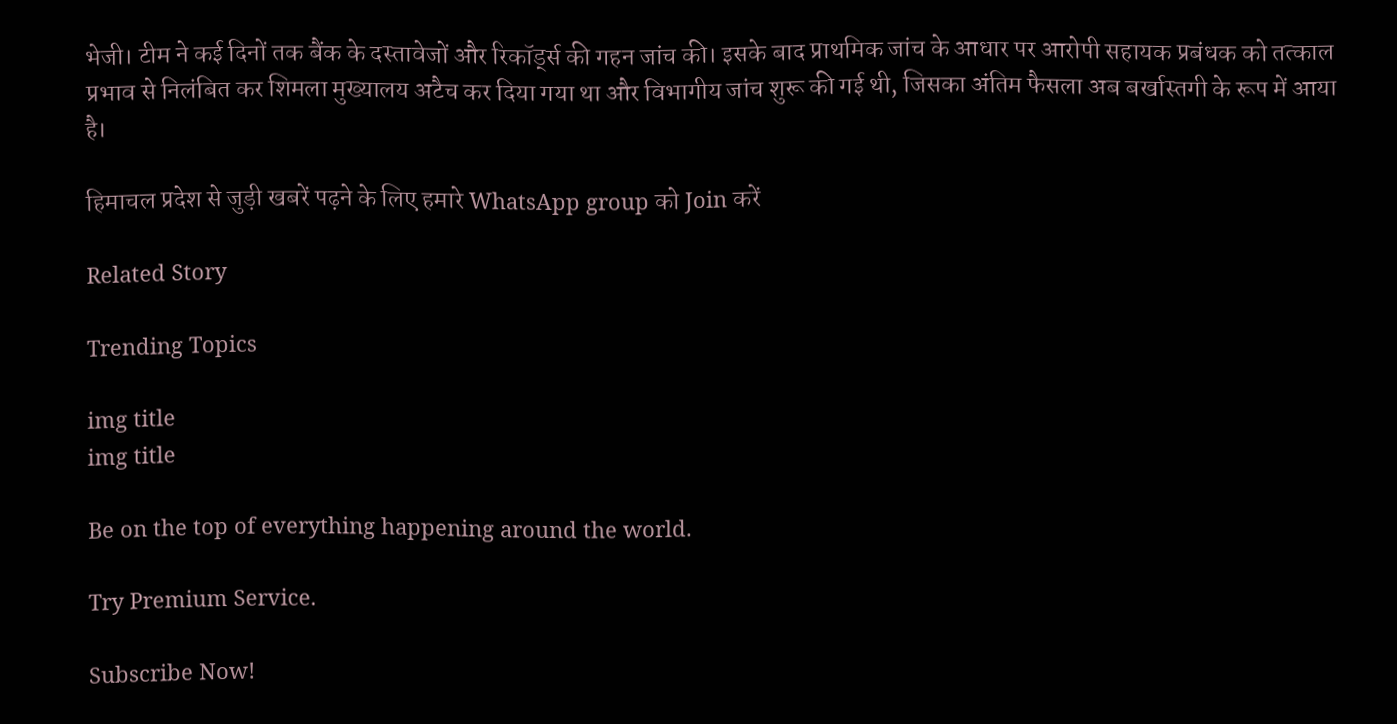भेजी। टीम ने कई दिनों तक बैंक के दस्तावेजों और रिकॉर्ड्स की गहन जांच की। इसके बाद प्राथमिक जांच के आधार पर आरोपी सहायक प्रबंधक को तत्काल प्रभाव से निलंबित कर शिमला मुख्यालय अटैच कर दिया गया था और विभागीय जांच शुरू की गई थी, जिसका अंतिम फैसला अब बर्खास्तगी के रूप में आया है।

हिमाचल प्रदेश से जुड़ी खबरें पढ़ने के लिए हमारे WhatsApp group को Join करें

Related Story

Trending Topics

img title
img title

Be on the top of everything happening around the world.

Try Premium Service.

Subscribe Now!